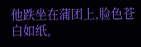他跌坐在蒲团上,脸色苍白如纸,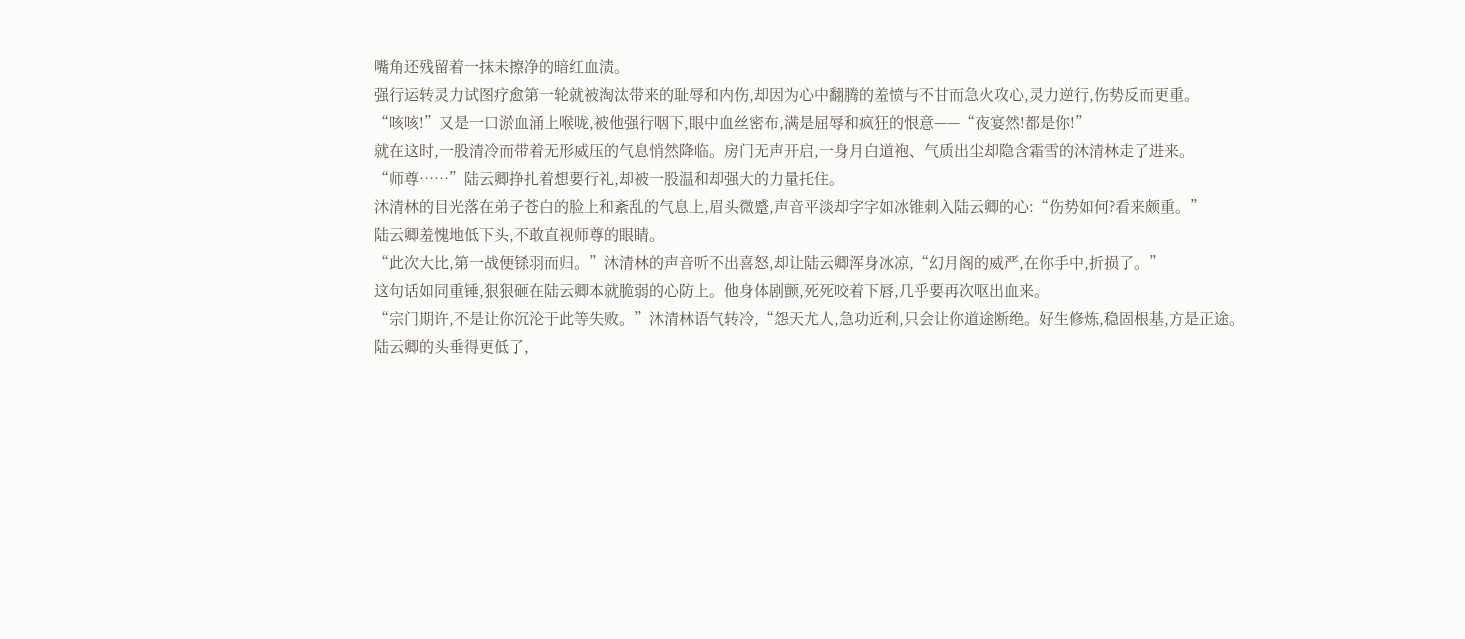嘴角还残留着一抹未擦净的暗红血渍。
强行运转灵力试图疗愈第一轮就被淘汰带来的耻辱和内伤,却因为心中翻腾的羞愤与不甘而急火攻心,灵力逆行,伤势反而更重。
“咳咳!”又是一口淤血涌上喉咙,被他强行咽下,眼中血丝密布,满是屈辱和疯狂的恨意——“夜宴然!都是你!”
就在这时,一股清冷而带着无形威压的气息悄然降临。房门无声开启,一身月白道袍、气质出尘却隐含霜雪的沐清林走了进来。
“师尊……”陆云卿挣扎着想要行礼,却被一股温和却强大的力量托住。
沐清林的目光落在弟子苍白的脸上和紊乱的气息上,眉头微蹙,声音平淡却字字如冰锥刺入陆云卿的心:“伤势如何?看来颇重。”
陆云卿羞愧地低下头,不敢直视师尊的眼睛。
“此次大比,第一战便铩羽而归。”沐清林的声音听不出喜怒,却让陆云卿浑身冰凉,“幻月阁的威严,在你手中,折损了。”
这句话如同重锤,狠狠砸在陆云卿本就脆弱的心防上。他身体剧颤,死死咬着下唇,几乎要再次呕出血来。
“宗门期许,不是让你沉沦于此等失败。”沐清林语气转冷,“怨天尤人,急功近利,只会让你道途断绝。好生修炼,稳固根基,方是正途。
陆云卿的头垂得更低了,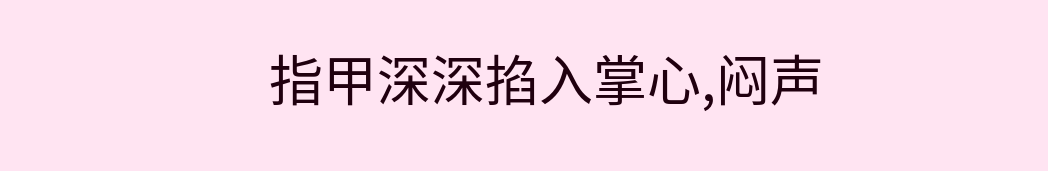指甲深深掐入掌心,闷声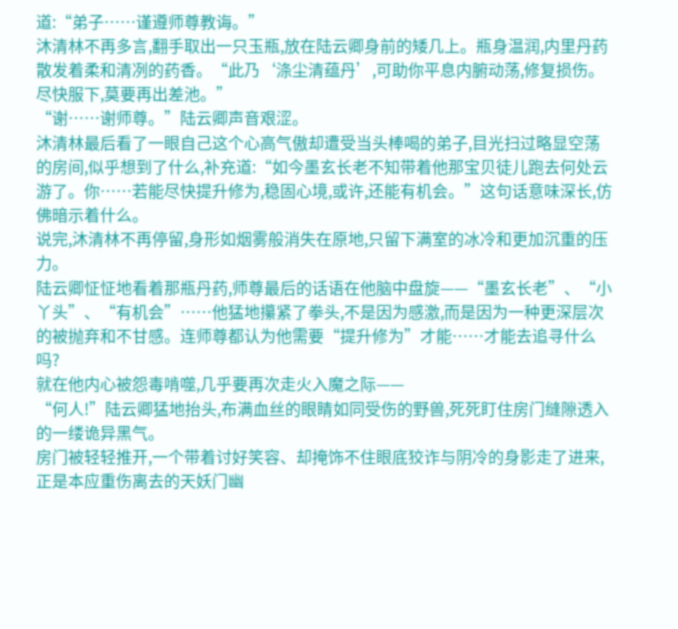道:“弟子……谨遵师尊教诲。”
沐清林不再多言,翻手取出一只玉瓶,放在陆云卿身前的矮几上。瓶身温润,内里丹药散发着柔和清冽的药香。“此乃‘涤尘清蕴丹’,可助你平息内腑动荡,修复损伤。尽快服下,莫要再出差池。”
“谢……谢师尊。”陆云卿声音艰涩。
沐清林最后看了一眼自己这个心高气傲却遭受当头棒喝的弟子,目光扫过略显空荡的房间,似乎想到了什么,补充道:“如今墨玄长老不知带着他那宝贝徒儿跑去何处云游了。你……若能尽快提升修为,稳固心境,或许,还能有机会。”这句话意味深长,仿佛暗示着什么。
说完,沐清林不再停留,身形如烟雾般消失在原地,只留下满室的冰冷和更加沉重的压力。
陆云卿怔怔地看着那瓶丹药,师尊最后的话语在他脑中盘旋——“墨玄长老”、“小丫头”、“有机会”……他猛地攥紧了拳头,不是因为感激,而是因为一种更深层次的被抛弃和不甘感。连师尊都认为他需要“提升修为”才能……才能去追寻什么吗?
就在他内心被怨毒啃噬,几乎要再次走火入魔之际——
“何人!”陆云卿猛地抬头,布满血丝的眼睛如同受伤的野兽,死死盯住房门缝隙透入的一缕诡异黑气。
房门被轻轻推开,一个带着讨好笑容、却掩饰不住眼底狡诈与阴冷的身影走了进来,正是本应重伤离去的天妖门幽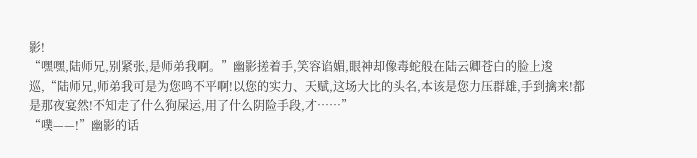影!
“嘿嘿,陆师兄,别紧张,是师弟我啊。”幽影搓着手,笑容谄媚,眼神却像毒蛇般在陆云卿苍白的脸上逡巡,“陆师兄,师弟我可是为您鸣不平啊!以您的实力、天赋,这场大比的头名,本该是您力压群雄,手到擒来!都是那夜宴然!不知走了什么狗屎运,用了什么阴险手段,才……”
“噗——!”幽影的话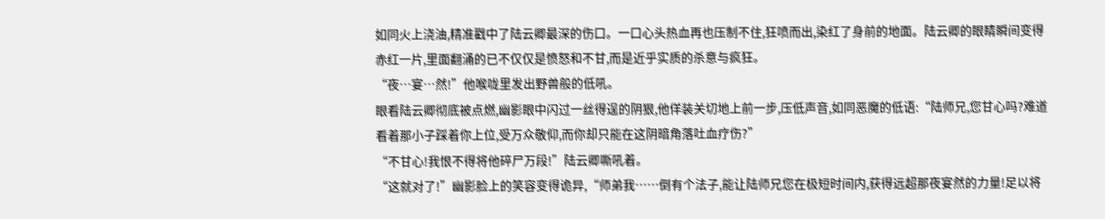如同火上浇油,精准戳中了陆云卿最深的伤口。一口心头热血再也压制不住,狂喷而出,染红了身前的地面。陆云卿的眼睛瞬间变得赤红一片,里面翻涌的已不仅仅是愤怒和不甘,而是近乎实质的杀意与疯狂。
“夜…宴…然!”他喉咙里发出野兽般的低吼。
眼看陆云卿彻底被点燃,幽影眼中闪过一丝得逞的阴狠,他佯装关切地上前一步,压低声音,如同恶魔的低语:“陆师兄,您甘心吗?难道看着那小子踩着你上位,受万众敬仰,而你却只能在这阴暗角落吐血疗伤?”
“不甘心!我恨不得将他碎尸万段!”陆云卿嘶吼着。
“这就对了!”幽影脸上的笑容变得诡异,“师弟我……倒有个法子,能让陆师兄您在极短时间内,获得远超那夜宴然的力量!足以将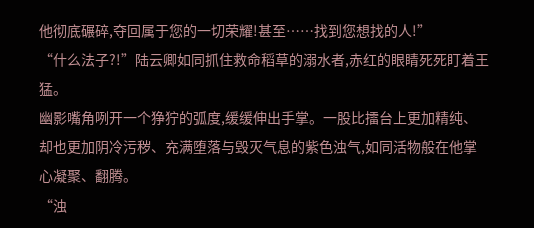他彻底碾碎,夺回属于您的一切荣耀!甚至……找到您想找的人!”
“什么法子?!”陆云卿如同抓住救命稻草的溺水者,赤红的眼睛死死盯着王猛。
幽影嘴角咧开一个狰狞的弧度,缓缓伸出手掌。一股比擂台上更加精纯、却也更加阴冷污秽、充满堕落与毁灭气息的紫色浊气,如同活物般在他掌心凝聚、翻腾。
“浊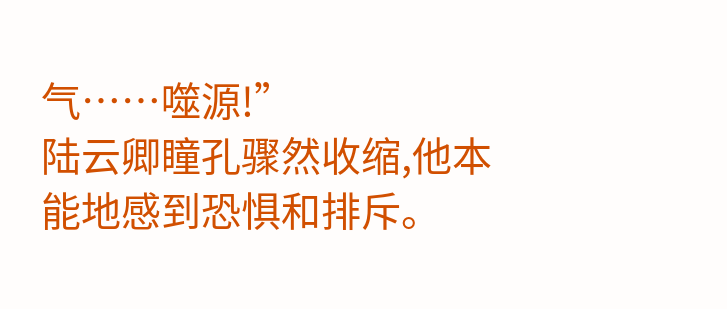气……噬源!”
陆云卿瞳孔骤然收缩,他本能地感到恐惧和排斥。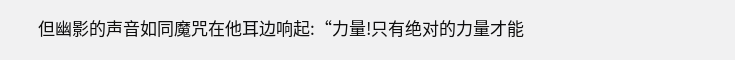但幽影的声音如同魔咒在他耳边响起:“力量!只有绝对的力量才能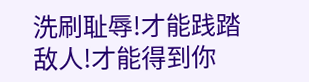洗刷耻辱!才能践踏敌人!才能得到你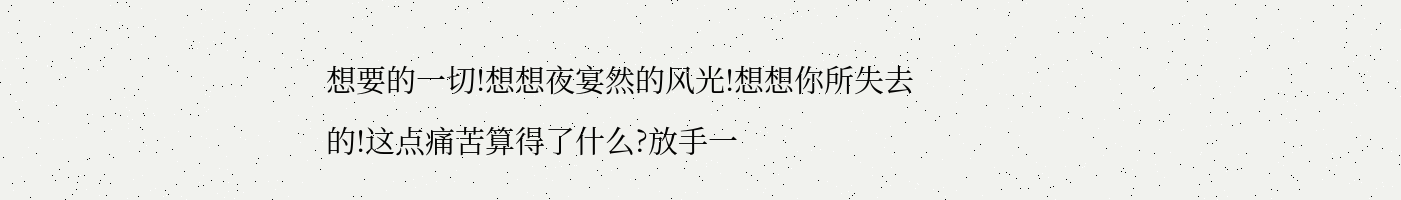想要的一切!想想夜宴然的风光!想想你所失去的!这点痛苦算得了什么?放手一